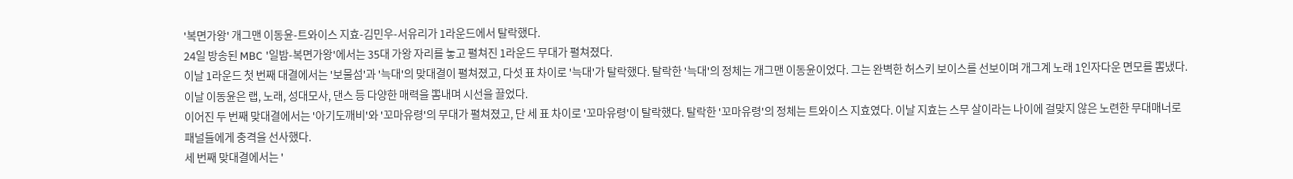'복면가왕' 개그맨 이동윤-트와이스 지효-김민우-서유리가 1라운드에서 탈락했다.
24일 방송된 MBC '일밤-복면가왕'에서는 35대 가왕 자리를 놓고 펼쳐진 1라운드 무대가 펼쳐졌다.
이날 1라운드 첫 번째 대결에서는 '보물섬'과 '늑대'의 맞대결이 펼쳐졌고, 다섯 표 차이로 '늑대'가 탈락했다. 탈락한 '늑대'의 정체는 개그맨 이동윤이었다. 그는 완벽한 허스키 보이스를 선보이며 개그계 노래 1인자다운 면모를 뽐냈다. 이날 이동윤은 랩, 노래, 성대모사, 댄스 등 다양한 매력을 뽐내며 시선을 끌었다.
이어진 두 번째 맞대결에서는 '아기도깨비'와 '꼬마유령'의 무대가 펼쳐졌고, 단 세 표 차이로 '꼬마유령'이 탈락했다. 탈락한 '꼬마유령'의 정체는 트와이스 지효였다. 이날 지효는 스무 살이라는 나이에 걸맞지 않은 노련한 무대매너로 패널들에게 충격을 선사했다.
세 번째 맞대결에서는 '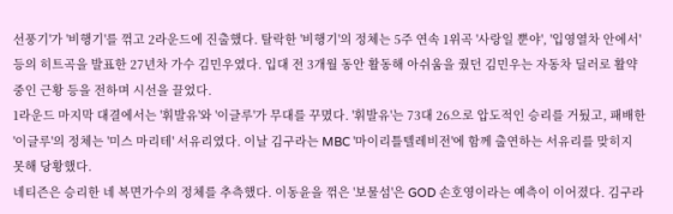선풍기'가 '비행기'를 꺾고 2라운드에 진출했다. 탈락한 '비행기'의 정체는 5주 연속 1위곡 '사랑일 뿐야', '입영열차 안에서' 등의 히트곡을 발표한 27년차 가수 김민우였다. 입대 전 3개월 동안 활동해 아쉬움을 줬던 김민우는 자동차 딜러로 활약 중인 근황 등을 전하며 시선을 끌었다.
1라운드 마지막 대결에서는 '휘발유'와 '이글루'가 무대를 꾸몄다. '휘발유'는 73대 26으로 압도적인 승리를 거뒀고, 패배한 '이글루'의 정체는 '미스 마리테' 서유리였다. 이날 김구라는 MBC '마이리틀텔레비전'에 함께 출연하는 서유리를 맞히지 못해 당황했다.
네티즌은 승리한 네 복면가수의 정체를 추측했다. 이동윤을 꺾은 '보물섬'은 GOD 손호영이라는 예측이 이어졌다. 김구라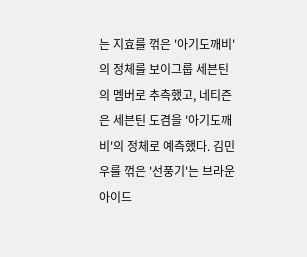는 지효를 꺾은 '아기도깨비'의 정체를 보이그룹 세븐틴의 멤버로 추측했고, 네티즌은 세븐틴 도겸을 '아기도깨비'의 정체로 예측했다. 김민우를 꺾은 '선풍기'는 브라운아이드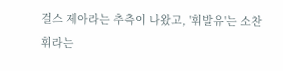걸스 제아라는 추측이 나왔고, '휘발유'는 소찬휘라는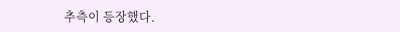추측이 등장했다.